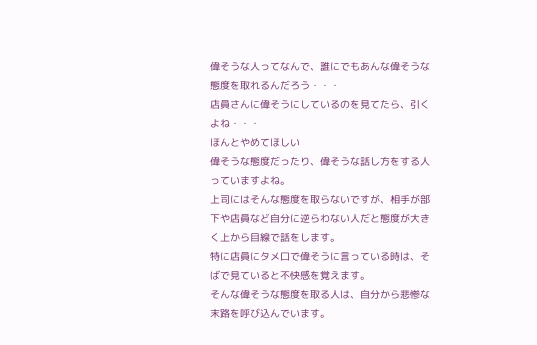偉そうな人ってなんで、誰にでもあんな偉そうな態度を取れるんだろう・・・
店員さんに偉そうにしているのを見てたら、引くよね・・・
ほんとやめてほしい
偉そうな態度だったり、偉そうな話し方をする人っていますよね。
上司にはそんな態度を取らないですが、相手が部下や店員など自分に逆らわない人だと態度が大きく上から目線で話をします。
特に店員にタメ口で偉そうに言っている時は、そばで見ていると不快感を覚えます。
そんな偉そうな態度を取る人は、自分から悲惨な末路を呼び込んでいます。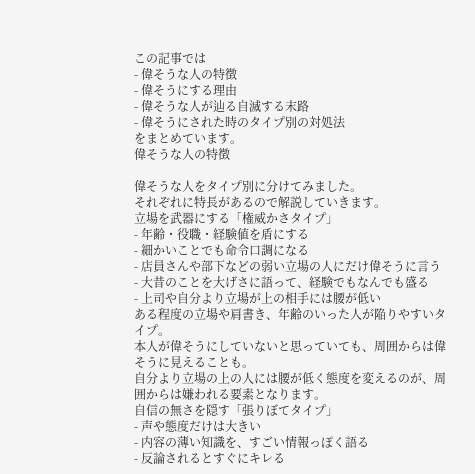この記事では
- 偉そうな人の特徴
- 偉そうにする理由
- 偉そうな人が辿る自滅する末路
- 偉そうにされた時のタイプ別の対処法
をまとめています。
偉そうな人の特徴

偉そうな人をタイプ別に分けてみました。
それぞれに特長があるので解説していきます。
立場を武器にする「権威かさタイプ」
- 年齢・役職・経験値を盾にする
- 細かいことでも命令口調になる
- 店員さんや部下などの弱い立場の人にだけ偉そうに言う
- 大昔のことを大げさに語って、経験でもなんでも盛る
- 上司や自分より立場が上の相手には腰が低い
ある程度の立場や肩書き、年齢のいった人が陥りやすいタイプ。
本人が偉そうにしていないと思っていても、周囲からは偉そうに見えることも。
自分より立場の上の人には腰が低く態度を変えるのが、周囲からは嫌われる要素となります。
自信の無さを隠す「張りぼてタイプ」
- 声や態度だけは大きい
- 内容の薄い知識を、すごい情報っぽく語る
- 反論されるとすぐにキレる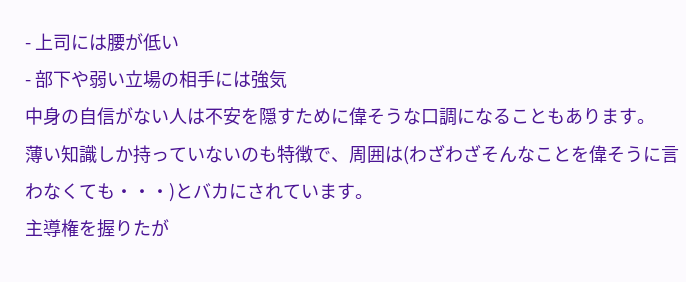- 上司には腰が低い
- 部下や弱い立場の相手には強気
中身の自信がない人は不安を隠すために偉そうな口調になることもあります。
薄い知識しか持っていないのも特徴で、周囲は(わざわざそんなことを偉そうに言わなくても・・・)とバカにされています。
主導権を握りたが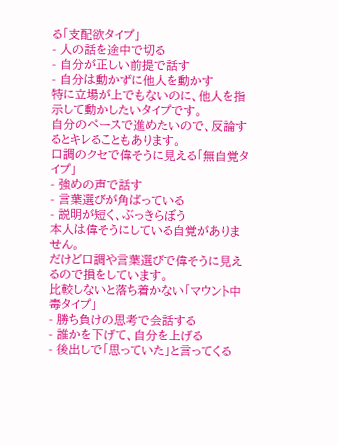る「支配欲タイプ」
- 人の話を途中で切る
- 自分が正しい前提で話す
- 自分は動かずに他人を動かす
特に立場が上でもないのに、他人を指示して動かしたいタイプです。
自分のペースで進めたいので、反論するとキレることもあります。
口調のクセで偉そうに見える「無自覚タイプ」
- 強めの声で話す
- 言葉選びが角ばっている
- 説明が短く、ぶっきらぼう
本人は偉そうにしている自覚がありません。
だけど口調や言葉選びで偉そうに見えるので損をしています。
比較しないと落ち着かない「マウント中毒タイプ」
- 勝ち負けの思考で会話する
- 誰かを下げて、自分を上げる
- 後出しで「思っていた」と言ってくる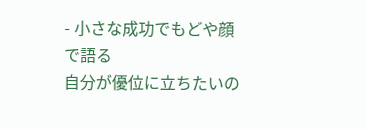- 小さな成功でもどや顔で語る
自分が優位に立ちたいの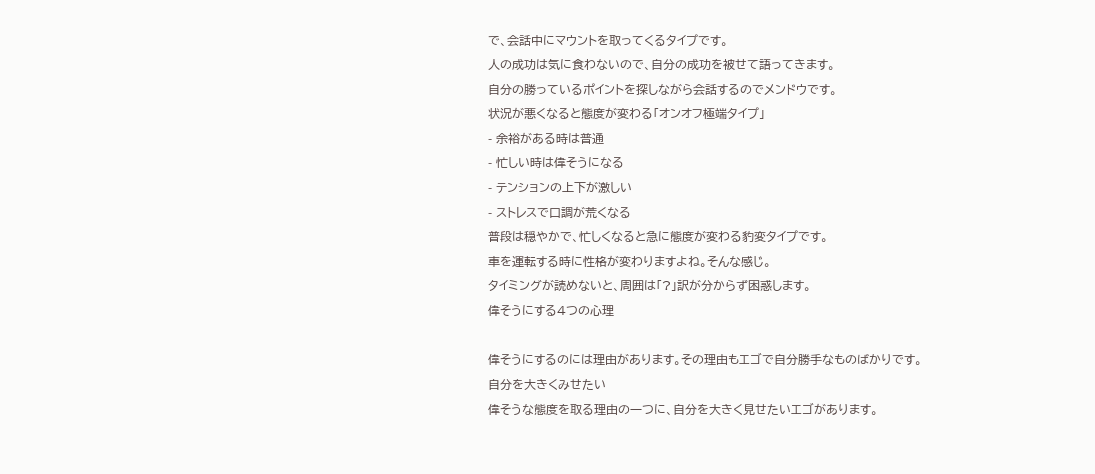で、会話中にマウントを取ってくるタイプです。
人の成功は気に食わないので、自分の成功を被せて語ってきます。
自分の勝っているポイントを探しながら会話するのでメンドウです。
状況が悪くなると態度が変わる「オンオフ極端タイプ」
- 余裕がある時は普通
- 忙しい時は偉そうになる
- テンションの上下が激しい
- ストレスで口調が荒くなる
普段は穏やかで、忙しくなると急に態度が変わる豹変タイプです。
車を運転する時に性格が変わりますよね。そんな感じ。
タイミングが読めないと、周囲は「?」訳が分からず困惑します。
偉そうにする4つの心理

偉そうにするのには理由があります。その理由もエゴで自分勝手なものばかりです。
自分を大きくみせたい
偉そうな態度を取る理由の一つに、自分を大きく見せたいエゴがあります。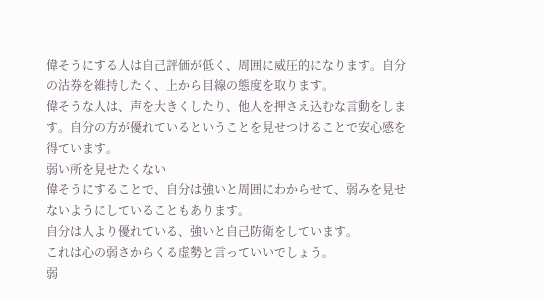偉そうにする人は自己評価が低く、周囲に威圧的になります。自分の沽券を維持したく、上から目線の態度を取ります。
偉そうな人は、声を大きくしたり、他人を押さえ込むな言動をします。自分の方が優れているということを見せつけることで安心感を得ています。
弱い所を見せたくない
偉そうにすることで、自分は強いと周囲にわからせて、弱みを見せないようにしていることもあります。
自分は人より優れている、強いと自己防衛をしています。
これは心の弱さからくる虚勢と言っていいでしょう。
弱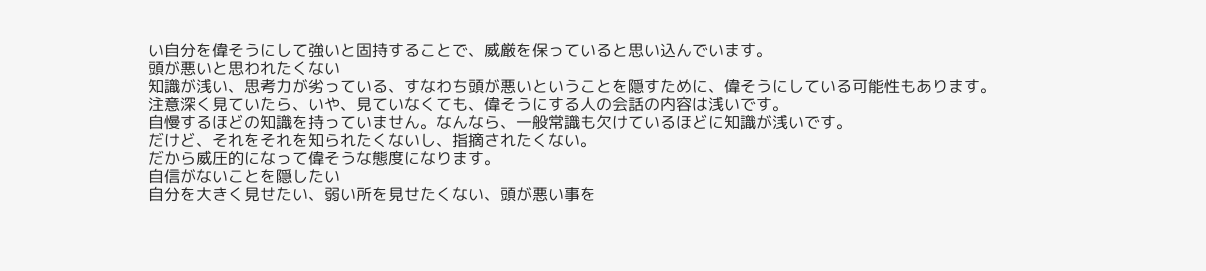い自分を偉そうにして強いと固持することで、威厳を保っていると思い込んでいます。
頭が悪いと思われたくない
知識が浅い、思考力が劣っている、すなわち頭が悪いということを隠すために、偉そうにしている可能性もあります。
注意深く見ていたら、いや、見ていなくても、偉そうにする人の会話の内容は浅いです。
自慢するほどの知識を持っていません。なんなら、一般常識も欠けているほどに知識が浅いです。
だけど、それをそれを知られたくないし、指摘されたくない。
だから威圧的になって偉そうな態度になります。
自信がないことを隠したい
自分を大きく見せたい、弱い所を見せたくない、頭が悪い事を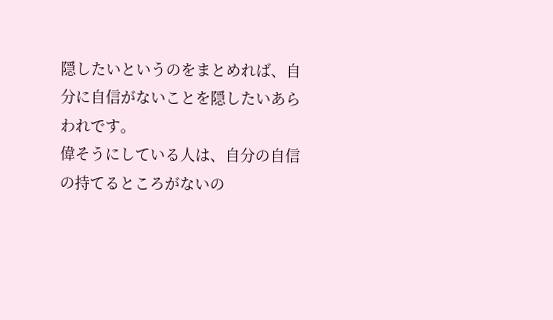隠したいというのをまとめれば、自分に自信がないことを隠したいあらわれです。
偉そうにしている人は、自分の自信の持てるところがないの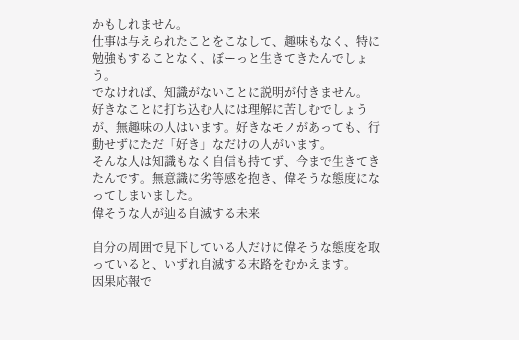かもしれません。
仕事は与えられたことをこなして、趣味もなく、特に勉強もすることなく、ぼーっと生きてきたんでしょう。
でなければ、知識がないことに説明が付きません。
好きなことに打ち込む人には理解に苦しむでしょうが、無趣味の人はいます。好きなモノがあっても、行動せずにただ「好き」なだけの人がいます。
そんな人は知識もなく自信も持てず、今まで生きてきたんです。無意識に劣等感を抱き、偉そうな態度になってしまいました。
偉そうな人が辿る自滅する未来

自分の周囲で見下している人だけに偉そうな態度を取っていると、いずれ自滅する末路をむかえます。
因果応報で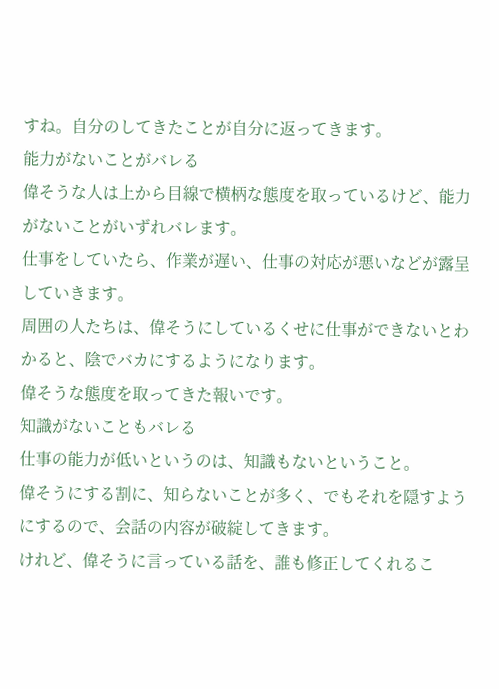すね。自分のしてきたことが自分に返ってきます。
能力がないことがバレる
偉そうな人は上から目線で横柄な態度を取っているけど、能力がないことがいずれバレます。
仕事をしていたら、作業が遅い、仕事の対応が悪いなどが露呈していきます。
周囲の人たちは、偉そうにしているくせに仕事ができないとわかると、陰でバカにするようになります。
偉そうな態度を取ってきた報いです。
知識がないこともバレる
仕事の能力が低いというのは、知識もないということ。
偉そうにする割に、知らないことが多く、でもそれを隠すようにするので、会話の内容が破綻してきます。
けれど、偉そうに言っている話を、誰も修正してくれるこ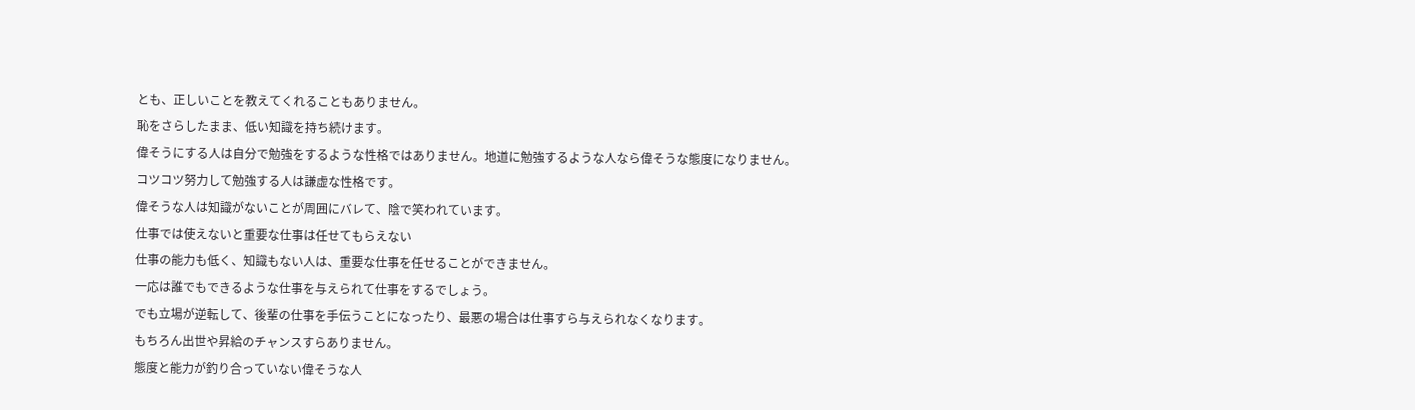とも、正しいことを教えてくれることもありません。
恥をさらしたまま、低い知識を持ち続けます。
偉そうにする人は自分で勉強をするような性格ではありません。地道に勉強するような人なら偉そうな態度になりません。
コツコツ努力して勉強する人は謙虚な性格です。
偉そうな人は知識がないことが周囲にバレて、陰で笑われています。
仕事では使えないと重要な仕事は任せてもらえない
仕事の能力も低く、知識もない人は、重要な仕事を任せることができません。
一応は誰でもできるような仕事を与えられて仕事をするでしょう。
でも立場が逆転して、後輩の仕事を手伝うことになったり、最悪の場合は仕事すら与えられなくなります。
もちろん出世や昇給のチャンスすらありません。
態度と能力が釣り合っていない偉そうな人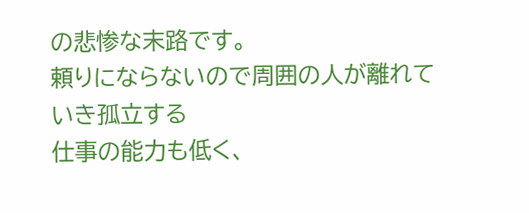の悲惨な末路です。
頼りにならないので周囲の人が離れていき孤立する
仕事の能力も低く、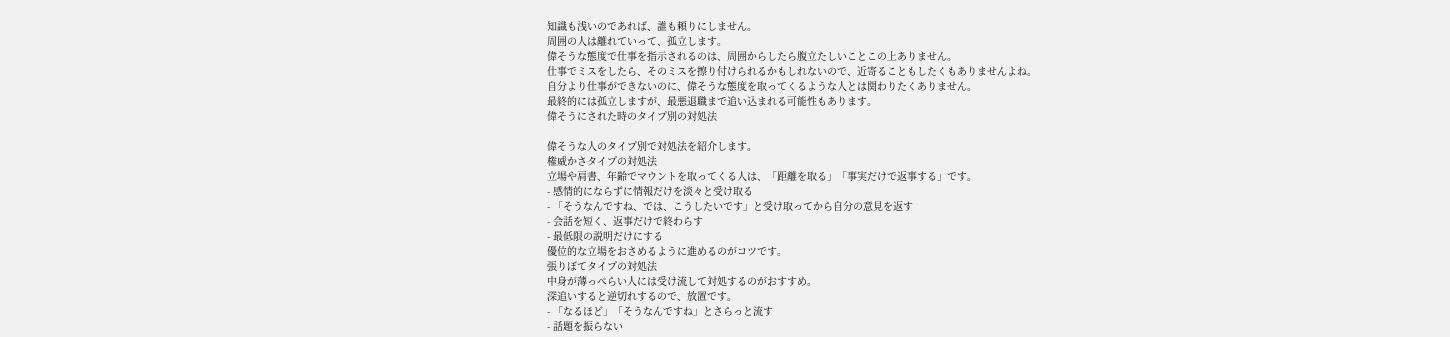知識も浅いのであれば、誰も頼りにしません。
周囲の人は離れていって、孤立します。
偉そうな態度で仕事を指示されるのは、周囲からしたら腹立たしいことこの上ありません。
仕事でミスをしたら、そのミスを擦り付けられるかもしれないので、近寄ることもしたくもありませんよね。
自分より仕事ができないのに、偉そうな態度を取ってくるような人とは関わりたくありません。
最終的には孤立しますが、最悪退職まで追い込まれる可能性もあります。
偉そうにされた時のタイプ別の対処法

偉そうな人のタイプ別で対処法を紹介します。
権威かさタイプの対処法
立場や肩書、年齢でマウントを取ってくる人は、「距離を取る」「事実だけで返事する」です。
- 感情的にならずに情報だけを淡々と受け取る
- 「そうなんですね、では、こうしたいです」と受け取ってから自分の意見を返す
- 会話を短く、返事だけで終わらす
- 最低限の説明だけにする
優位的な立場をおさめるように進めるのがコツです。
張りぼてタイプの対処法
中身が薄っぺらい人には受け流して対処するのがおすすめ。
深追いすると逆切れするので、放置です。
- 「なるほど」「そうなんですね」とさらっと流す
- 話題を振らない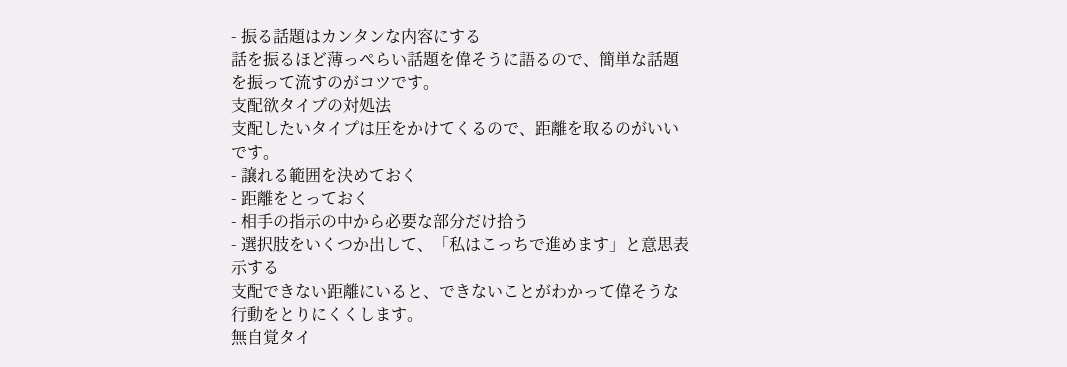- 振る話題はカンタンな内容にする
話を振るほど薄っぺらい話題を偉そうに語るので、簡単な話題を振って流すのがコツです。
支配欲タイプの対処法
支配したいタイプは圧をかけてくるので、距離を取るのがいいです。
- 譲れる範囲を決めておく
- 距離をとっておく
- 相手の指示の中から必要な部分だけ拾う
- 選択肢をいくつか出して、「私はこっちで進めます」と意思表示する
支配できない距離にいると、できないことがわかって偉そうな行動をとりにくくします。
無自覚タイ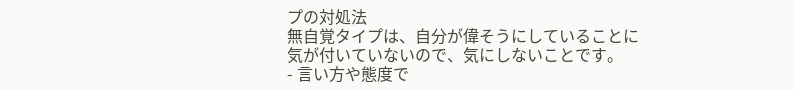プの対処法
無自覚タイプは、自分が偉そうにしていることに気が付いていないので、気にしないことです。
- 言い方や態度で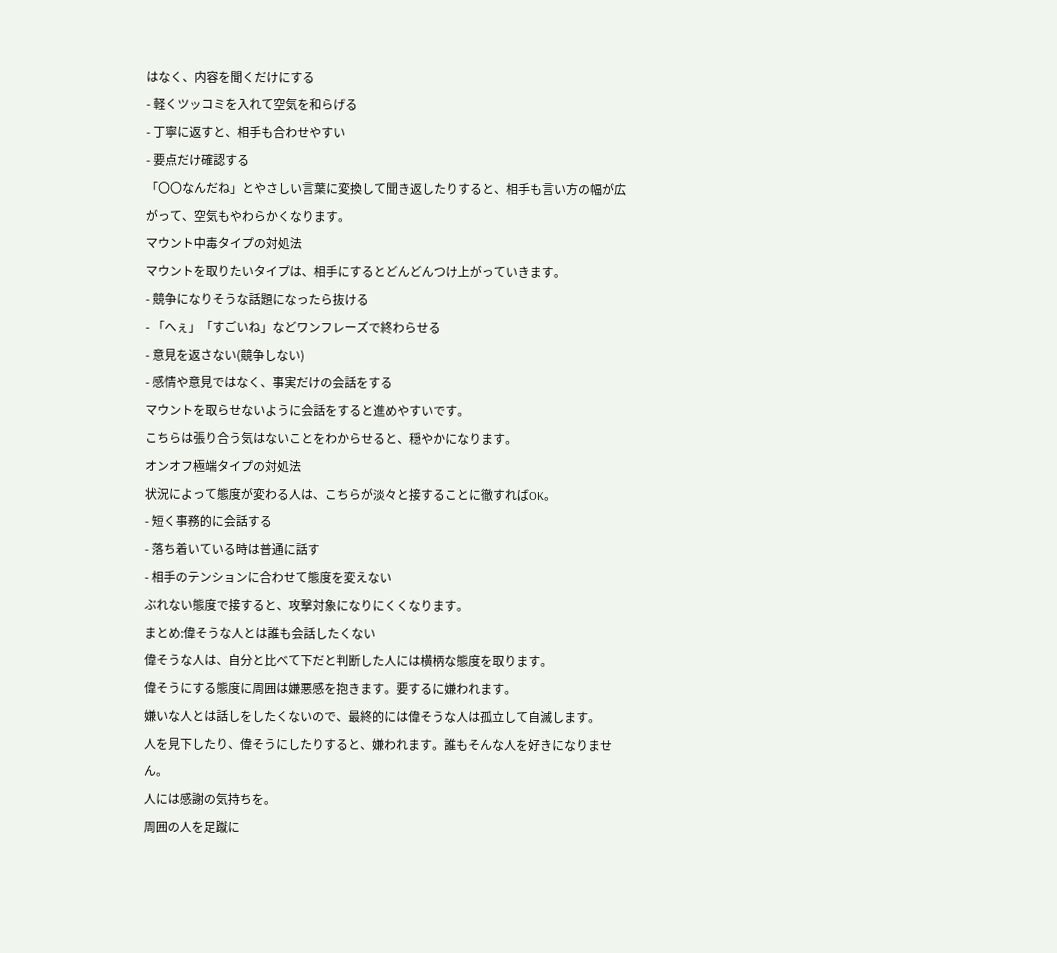はなく、内容を聞くだけにする
- 軽くツッコミを入れて空気を和らげる
- 丁寧に返すと、相手も合わせやすい
- 要点だけ確認する
「〇〇なんだね」とやさしい言葉に変換して聞き返したりすると、相手も言い方の幅が広がって、空気もやわらかくなります。
マウント中毒タイプの対処法
マウントを取りたいタイプは、相手にするとどんどんつけ上がっていきます。
- 競争になりそうな話題になったら抜ける
- 「へぇ」「すごいね」などワンフレーズで終わらせる
- 意見を返さない(競争しない)
- 感情や意見ではなく、事実だけの会話をする
マウントを取らせないように会話をすると進めやすいです。
こちらは張り合う気はないことをわからせると、穏やかになります。
オンオフ極端タイプの対処法
状況によって態度が変わる人は、こちらが淡々と接することに徹すればOK。
- 短く事務的に会話する
- 落ち着いている時は普通に話す
- 相手のテンションに合わせて態度を変えない
ぶれない態度で接すると、攻撃対象になりにくくなります。
まとめ:偉そうな人とは誰も会話したくない
偉そうな人は、自分と比べて下だと判断した人には横柄な態度を取ります。
偉そうにする態度に周囲は嫌悪感を抱きます。要するに嫌われます。
嫌いな人とは話しをしたくないので、最終的には偉そうな人は孤立して自滅します。
人を見下したり、偉そうにしたりすると、嫌われます。誰もそんな人を好きになりません。
人には感謝の気持ちを。
周囲の人を足蹴に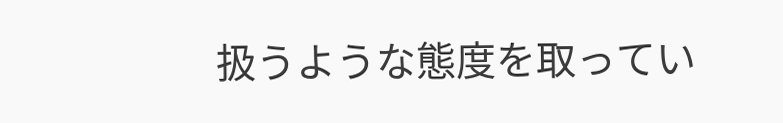扱うような態度を取ってい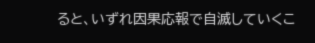ると、いずれ因果応報で自滅していくこ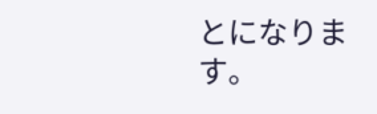とになります。